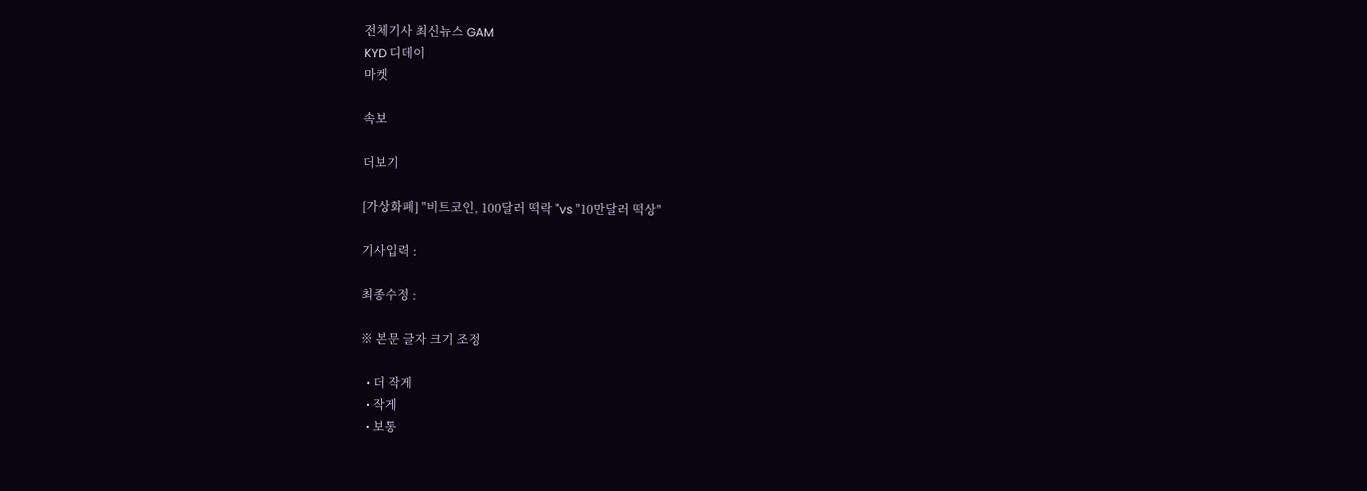전체기사 최신뉴스 GAM
KYD 디데이
마켓

속보

더보기

[가상화폐] "비트코인, 100달러 떡락 "vs "10만달러 떡상"

기사입력 :

최종수정 :

※ 본문 글자 크기 조정

  • 더 작게
  • 작게
  • 보통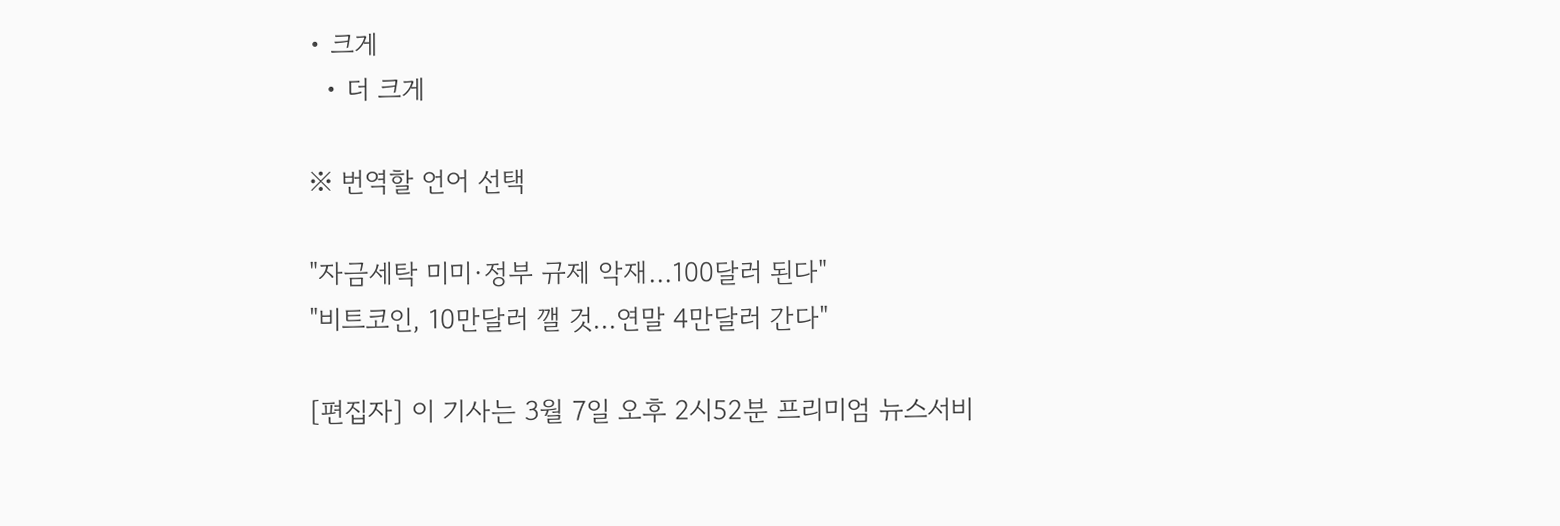• 크게
  • 더 크게

※ 번역할 언어 선택

"자금세탁 미미·정부 규제 악재…100달러 된다"
"비트코인, 10만달러 깰 것…연말 4만달러 간다"

[편집자] 이 기사는 3월 7일 오후 2시52분 프리미엄 뉴스서비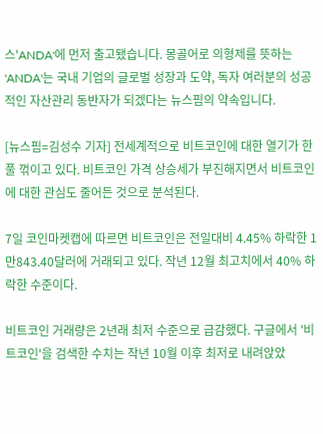스'ANDA'에 먼저 출고됐습니다. 몽골어로 의형제를 뜻하는 'ANDA'는 국내 기업의 글로벌 성장과 도약, 독자 여러분의 성공적인 자산관리 동반자가 되겠다는 뉴스핌의 약속입니다.

[뉴스핌=김성수 기자] 전세계적으로 비트코인에 대한 열기가 한풀 꺾이고 있다. 비트코인 가격 상승세가 부진해지면서 비트코인에 대한 관심도 줄어든 것으로 분석된다.

7일 코인마켓캡에 따르면 비트코인은 전일대비 4.45% 하락한 1만843.40달러에 거래되고 있다. 작년 12월 최고치에서 40% 하락한 수준이다.

비트코인 거래량은 2년래 최저 수준으로 급감했다. 구글에서 '비트코인'을 검색한 수치는 작년 10월 이후 최저로 내려앉았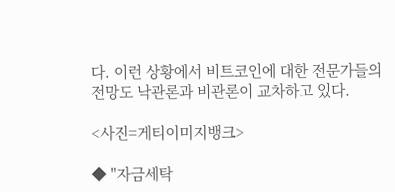다. 이런 상황에서 비트코인에 대한 전문가들의 전망도 낙관론과 비관론이 교차하고 있다.

<사진=게티이미지뱅크>

◆ "자금세탁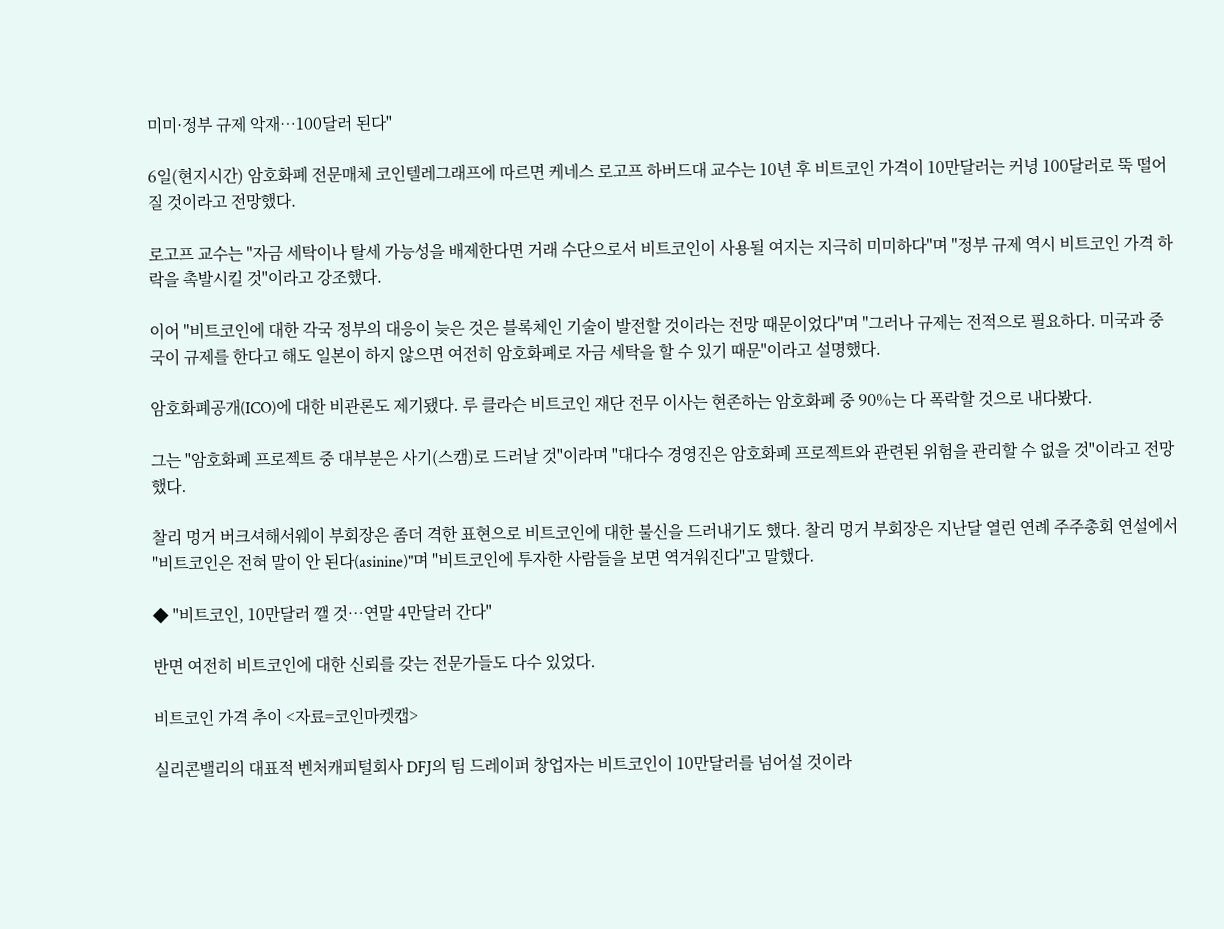미미·정부 규제 악재…100달러 된다"

6일(현지시간) 암호화폐 전문매체 코인텔레그래프에 따르면 케네스 로고프 하버드대 교수는 10년 후 비트코인 가격이 10만달러는 커녕 100달러로 뚝 떨어질 것이라고 전망했다.

로고프 교수는 "자금 세탁이나 탈세 가능성을 배제한다면 거래 수단으로서 비트코인이 사용될 여지는 지극히 미미하다"며 "정부 규제 역시 비트코인 가격 하락을 촉발시킬 것"이라고 강조했다.

이어 "비트코인에 대한 각국 정부의 대응이 늦은 것은 블록체인 기술이 발전할 것이라는 전망 때문이었다"며 "그러나 규제는 전적으로 필요하다. 미국과 중국이 규제를 한다고 해도 일본이 하지 않으면 여전히 암호화폐로 자금 세탁을 할 수 있기 때문"이라고 설명했다.

암호화폐공개(ICO)에 대한 비관론도 제기됐다. 루 클라슨 비트코인 재단 전무 이사는 현존하는 암호화폐 중 90%는 다 폭락할 것으로 내다봤다.

그는 "암호화폐 프로젝트 중 대부분은 사기(스캠)로 드러날 것"이라며 "대다수 경영진은 암호화폐 프로젝트와 관련된 위험을 관리할 수 없을 것"이라고 전망했다.

찰리 멍거 버크셔해서웨이 부회장은 좀더 격한 표현으로 비트코인에 대한 불신을 드러내기도 했다. 찰리 멍거 부회장은 지난달 열린 연례 주주총회 연설에서 "비트코인은 전혀 말이 안 된다(asinine)"며 "비트코인에 투자한 사람들을 보면 역겨워진다"고 말했다.

◆ "비트코인, 10만달러 깰 것…연말 4만달러 간다"

반면 여전히 비트코인에 대한 신뢰를 갖는 전문가들도 다수 있었다.

비트코인 가격 추이 <자료=코인마켓캡>

실리콘밸리의 대표적 벤처캐피털회사 DFJ의 팀 드레이퍼 창업자는 비트코인이 10만달러를 넘어설 것이라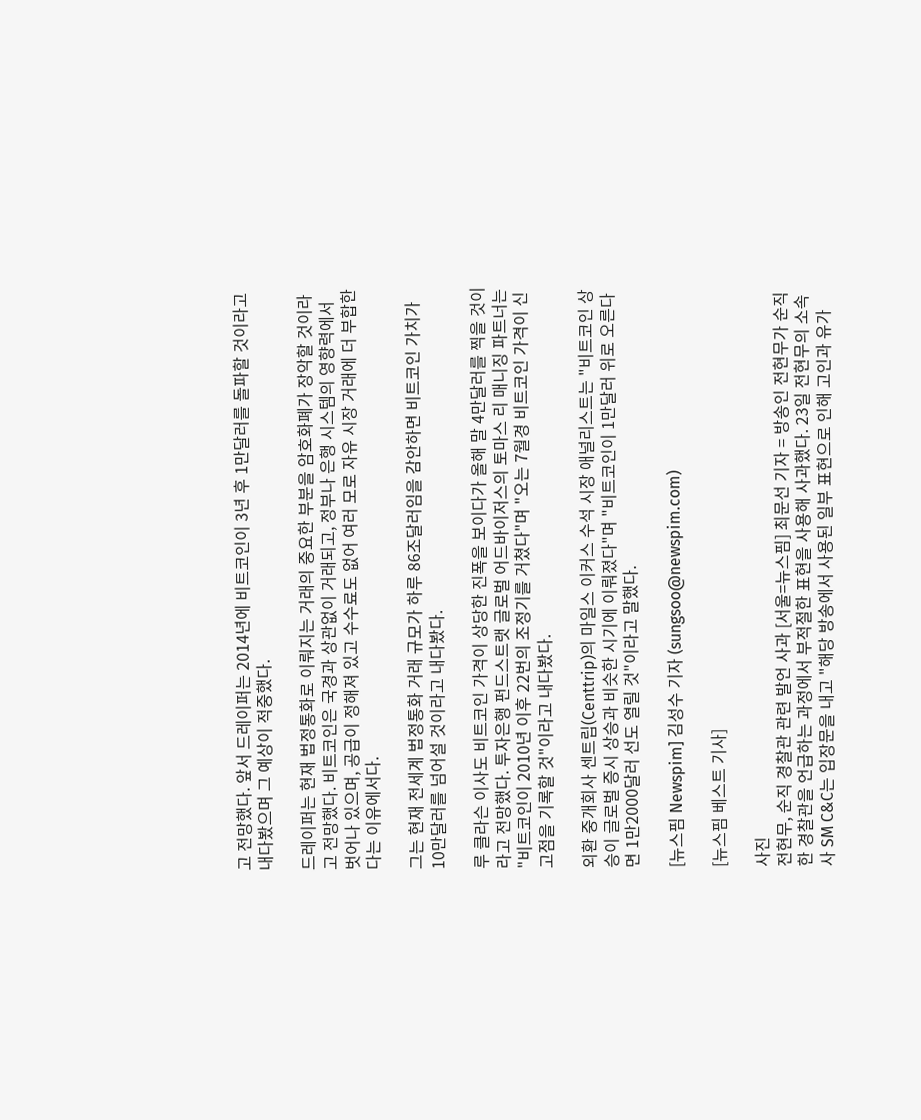고 전망했다. 앞서 드레이퍼는 2014년에 비트코인이 3년 후 1만달러를 돌파할 것이라고 내다봤으며 그 예상이 적중했다.

드레이퍼는 현재 법정통화로 이뤄지는 거래의 중요한 부분을 암호화폐가 장악할 것이라고 전망했다. 비트코인은 국경과 상관없이 거래되고, 정부나 은행 시스템의 영향력에서 벗어나 있으며, 공급이 정해져 있고 수수료도 없어 여러 모로 자유 시장 거래에 더 부합한다는 이유에서다.

그는 현재 전세계 법정통화 거래 규모가 하루 86조달러임을 감안하면 비트코인 가치가 10만달러를 넘어설 것이라고 내다봤다.

루 클라슨 이사도 비트코인 가격이 상당한 진폭을 보이다가 올해 말 4만달러를 찍을 것이라고 전망했다. 투자은행 펀드스트랫 글로벌 어드바이저스의 토마스 리 매니징 파트너는 "비트코인이 2010년 이후 22번의 조정기를 거쳤다"며 "오는 7월경 비트코인 가격이 신고점을 기록할 것"이라고 내다봤다.

외환 중개회사 센트립(Centtrip)의 마일스 이커스 수석 시장 애널리스트는 "비트코인 상승이 글로벌 증시 상승과 비슷한 시기에 이뤄졌다"며 "비트코인이 1만달러 위로 오른다면 1만2000달러 선도 열릴 것"이라고 말했다.

[뉴스핌 Newspim] 김성수 기자 (sungsoo@newspim.com)

[뉴스핌 베스트 기사]

사진
전현무, 순직 경찰관 관련 발언 사과 [서울=뉴스핌] 최문선 기자 = 방송인 전현무가 순직한 경찰관을 언급하는 과정에서 부적절한 표현을 사용해 사과했다. 23일 전현무의 소속사 SM C&C는 입장문을 내고 "해당 방송에서 사용된 일부 표현으로 인해 고인과 유가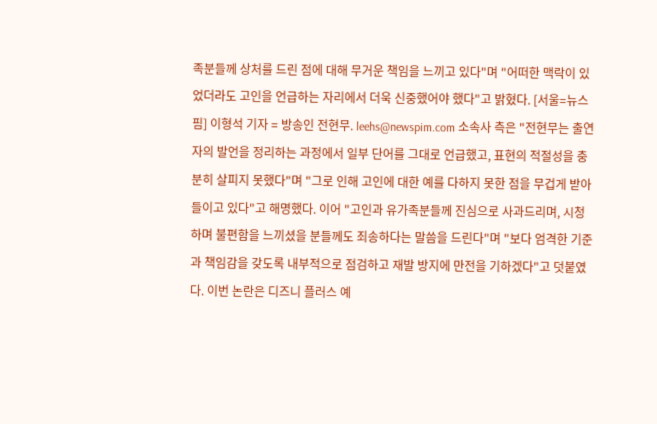족분들께 상처를 드린 점에 대해 무거운 책임을 느끼고 있다"며 "어떠한 맥락이 있었더라도 고인을 언급하는 자리에서 더욱 신중했어야 했다"고 밝혔다. [서울=뉴스핌] 이형석 기자 = 방송인 전현무. leehs@newspim.com 소속사 측은 "전현무는 출연자의 발언을 정리하는 과정에서 일부 단어를 그대로 언급했고, 표현의 적절성을 충분히 살피지 못했다"며 "그로 인해 고인에 대한 예를 다하지 못한 점을 무겁게 받아들이고 있다"고 해명했다. 이어 "고인과 유가족분들께 진심으로 사과드리며, 시청하며 불편함을 느끼셨을 분들께도 죄송하다는 말씀을 드린다"며 "보다 엄격한 기준과 책임감을 갖도록 내부적으로 점검하고 재발 방지에 만전을 기하겠다"고 덧붙였다. 이번 논란은 디즈니 플러스 예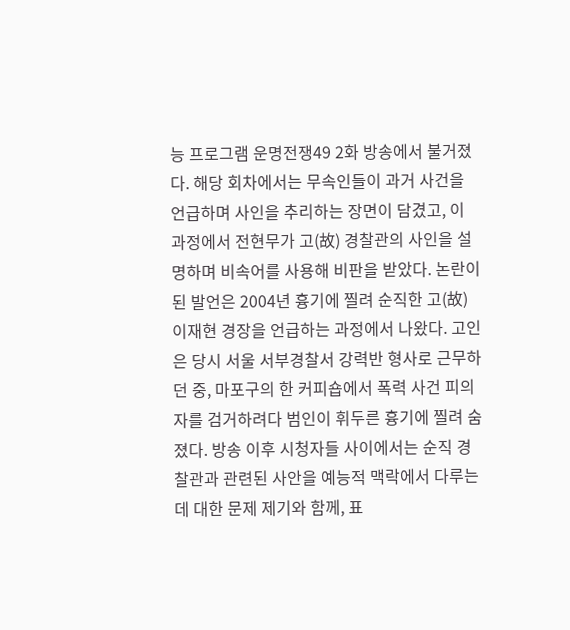능 프로그램 운명전쟁49 2화 방송에서 불거졌다. 해당 회차에서는 무속인들이 과거 사건을 언급하며 사인을 추리하는 장면이 담겼고, 이 과정에서 전현무가 고(故) 경찰관의 사인을 설명하며 비속어를 사용해 비판을 받았다. 논란이 된 발언은 2004년 흉기에 찔려 순직한 고(故) 이재현 경장을 언급하는 과정에서 나왔다. 고인은 당시 서울 서부경찰서 강력반 형사로 근무하던 중, 마포구의 한 커피숍에서 폭력 사건 피의자를 검거하려다 범인이 휘두른 흉기에 찔려 숨졌다. 방송 이후 시청자들 사이에서는 순직 경찰관과 관련된 사안을 예능적 맥락에서 다루는 데 대한 문제 제기와 함께, 표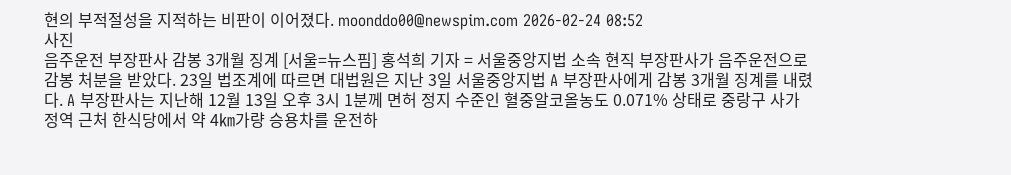현의 부적절성을 지적하는 비판이 이어졌다. moonddo00@newspim.com 2026-02-24 08:52
사진
음주운전 부장판사 감봉 3개월 징계 [서울=뉴스핌] 홍석희 기자 = 서울중앙지법 소속 현직 부장판사가 음주운전으로 감봉 처분을 받았다. 23일 법조계에 따르면 대법원은 지난 3일 서울중앙지법 A 부장판사에게 감봉 3개월 징계를 내렸다. A 부장판사는 지난해 12월 13일 오후 3시 1분께 면허 정지 수준인 혈중알코올농도 0.071% 상태로 중랑구 사가정역 근처 한식당에서 약 4㎞가량 승용차를 운전하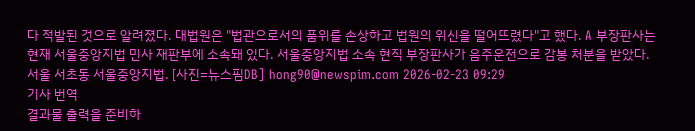다 적발된 것으로 알려졌다. 대법원은 "법관으로서의 품위를 손상하고 법원의 위신을 떨어뜨렸다"고 했다. A 부장판사는 현재 서울중앙지법 민사 재판부에 소속돼 있다. 서울중앙지법 소속 현직 부장판사가 음주운전으로 감봉 처분을 받았다. 서울 서초동 서울중앙지법. [사진=뉴스핌DB] hong90@newspim.com 2026-02-23 09:29
기사 번역
결과물 출력을 준비하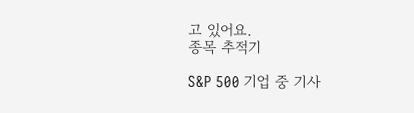고 있어요.
종목 추적기

S&P 500 기업 중 기사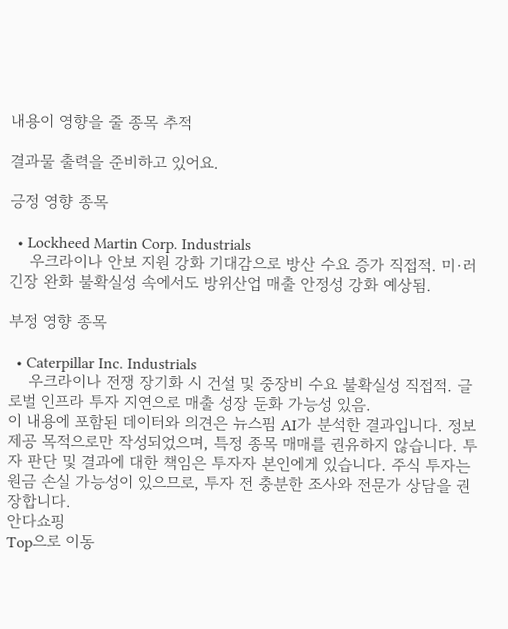내용이 영향을 줄 종목 추적

결과물 출력을 준비하고 있어요.

긍정 영향 종목

  • Lockheed Martin Corp. Industrials
    우크라이나 안보 지원 강화 기대감으로 방산 수요 증가 직접적. 미·러 긴장 완화 불확실성 속에서도 방위산업 매출 안정성 강화 예상됨.

부정 영향 종목

  • Caterpillar Inc. Industrials
    우크라이나 전쟁 장기화 시 건설 및 중장비 수요 불확실성 직접적. 글로벌 인프라 투자 지연으로 매출 성장 둔화 가능성 있음.
이 내용에 포함된 데이터와 의견은 뉴스핌 AI가 분석한 결과입니다. 정보 제공 목적으로만 작성되었으며, 특정 종목 매매를 권유하지 않습니다. 투자 판단 및 결과에 대한 책임은 투자자 본인에게 있습니다. 주식 투자는 원금 손실 가능성이 있으므로, 투자 전 충분한 조사와 전문가 상담을 권장합니다.
안다쇼핑
Top으로 이동